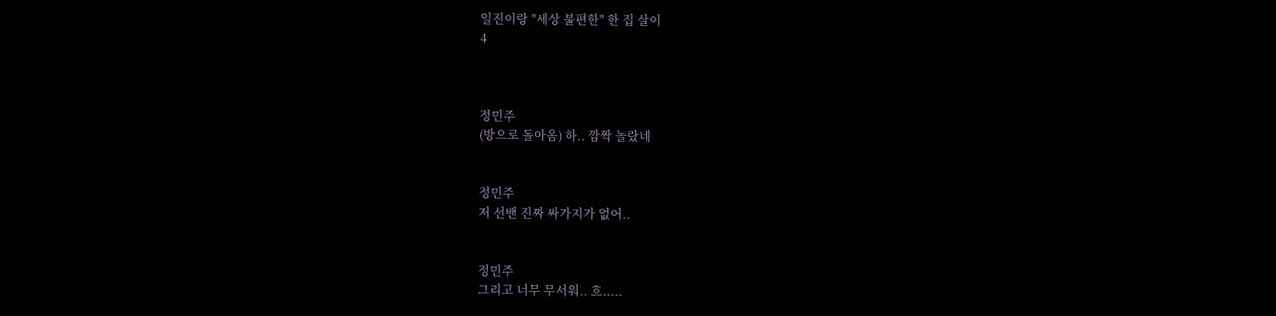일진이랑 "세상 불편한" 한 집 살이
4



정민주
(방으로 돌아옴) 하.. 깜짝 놀랐네


정민주
저 선밴 진짜 싸가지가 없어..


정민주
그리고 너무 무서워.. 흐.....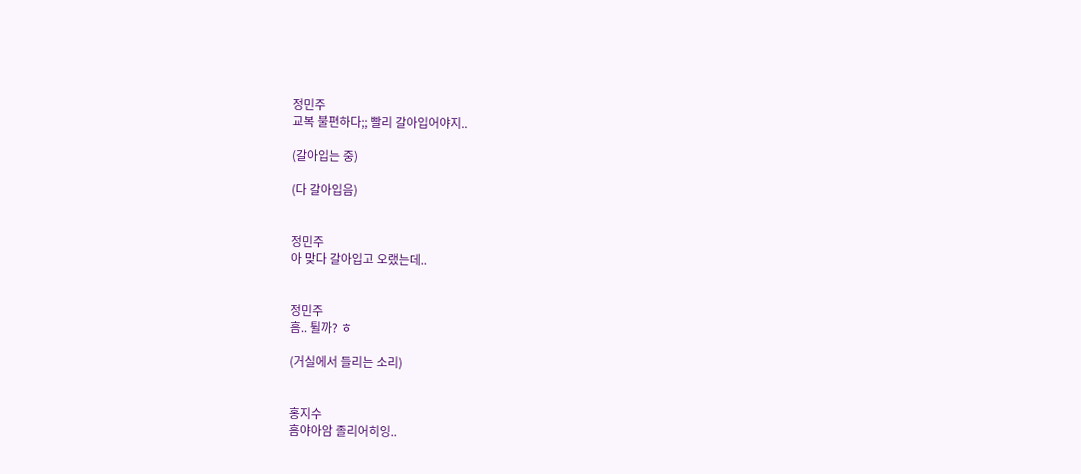정민주
교복 불편하다;; 빨리 갈아입어야지..

(갈아입는 중)

(다 갈아입음)


정민주
아 맞다 갈아입고 오랬는데..


정민주
흠.. 튈까? ㅎ

(거실에서 들리는 소리)


홍지수
흠야아암 졸리어히잉..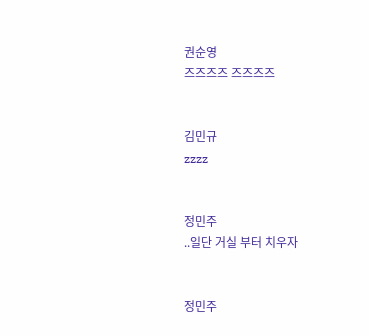권순영
즈즈즈즈 즈즈즈즈


김민규
zzzz


정민주
..일단 거실 부터 치우자


정민주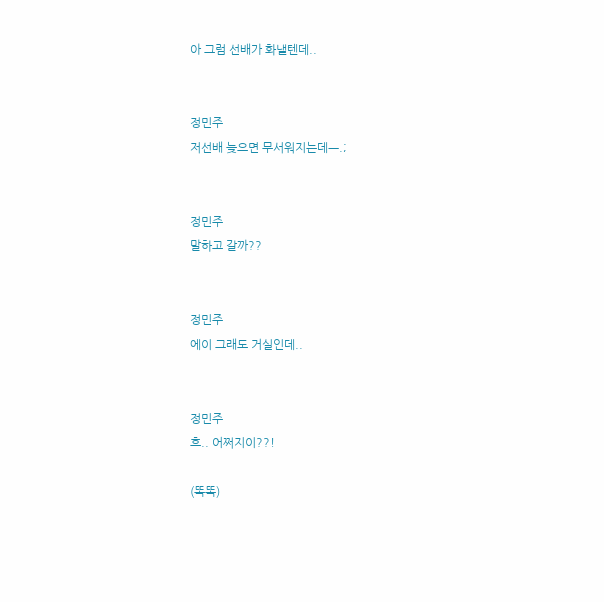아 그럼 선배가 화낼텐데..


정민주
저선배 늦으면 무서워지는데ㅡ.;


정민주
말하고 갈까??


정민주
에이 그래도 거실인데..


정민주
흐.. 어쩌지이??!

(똑똑)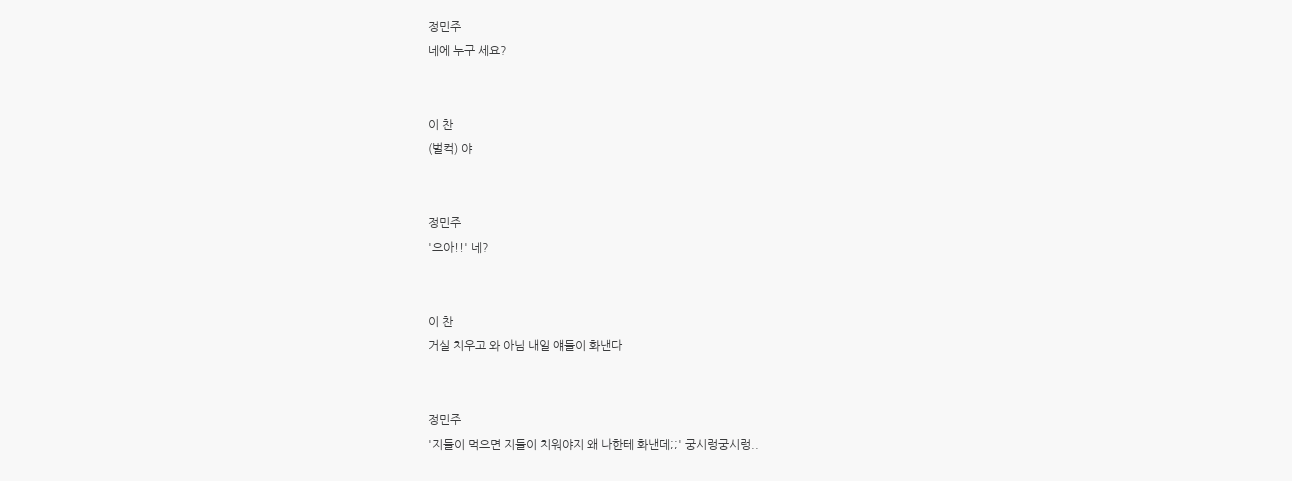정민주
네에 누구 세요?


이 찬
(벌컥) 야


정민주
'으아!!' 네?


이 찬
거실 치우고 와 아님 내일 얘들이 화낸다


정민주
'지들이 먹으면 지들이 치워야지 왜 나한테 화낸데;;' 궁시렁궁시렁..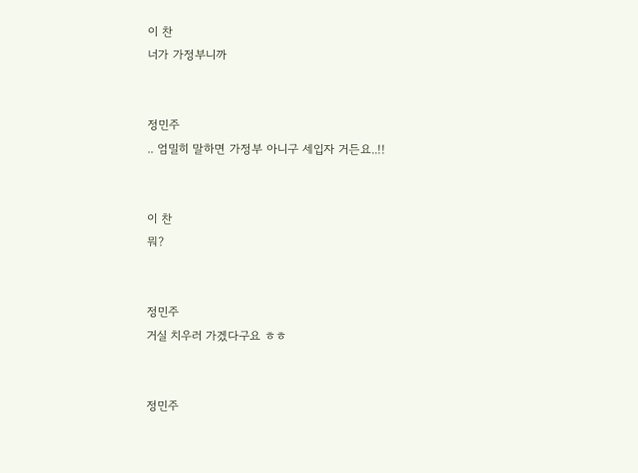이 찬
너가 가정부니까


정민주
.. 엄밀히 말하면 가정부 아니구 세입자 거든요..!!


이 찬
뭐?


정민주
거실 치우러 가겠다구요 ㅎㅎ


정민주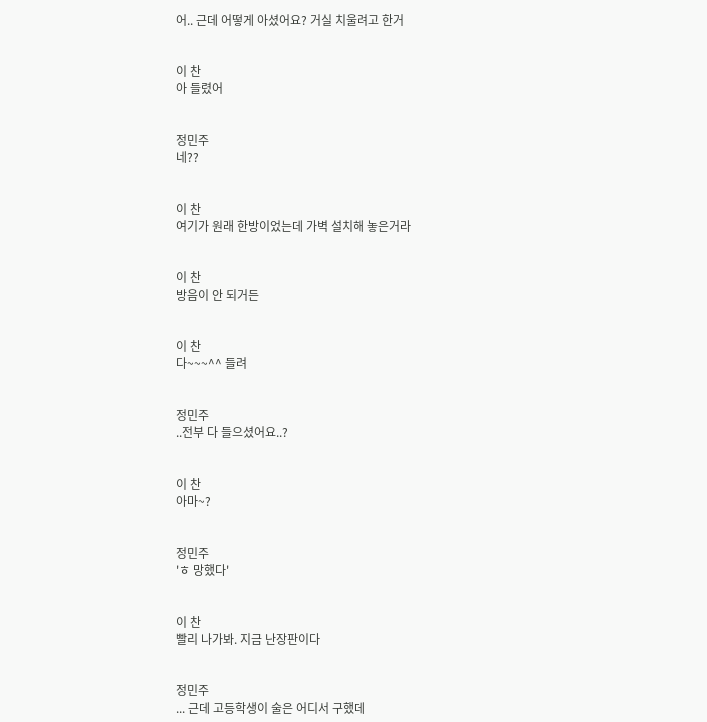어.. 근데 어떻게 아셨어요? 거실 치울려고 한거


이 찬
아 들렸어


정민주
네??


이 찬
여기가 원래 한방이었는데 가벽 설치해 놓은거라


이 찬
방음이 안 되거든


이 찬
다~~~^^ 들려


정민주
..전부 다 들으셨어요..?


이 찬
아마~?


정민주
'ㅎ 망했다'


이 찬
빨리 나가봐. 지금 난장판이다


정민주
... 근데 고등학생이 술은 어디서 구했데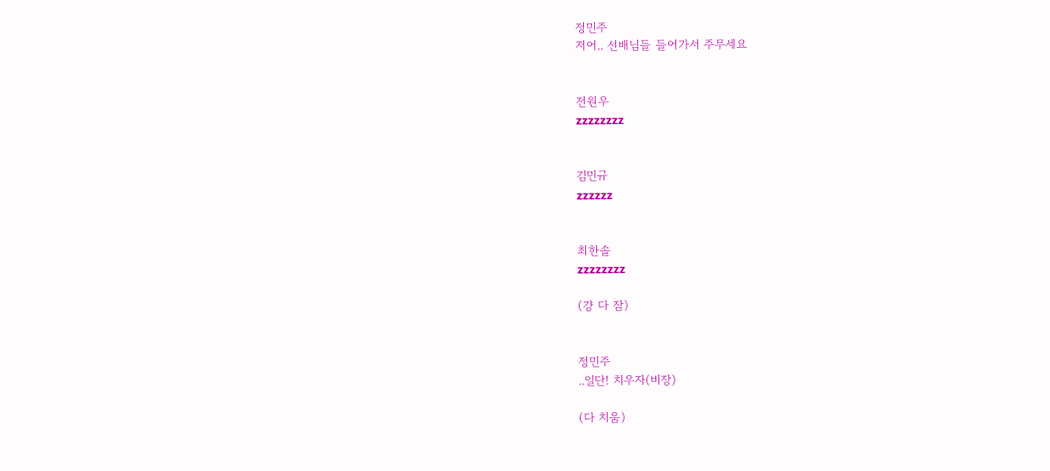정민주
저어.. 선배님들 들어가서 주무세요


전원우
zzzzzzzz


김민규
zzzzzz


최한솔
zzzzzzzz

(걍 다 잠)


정민주
..일단! 치우자(비장)

(다 치움)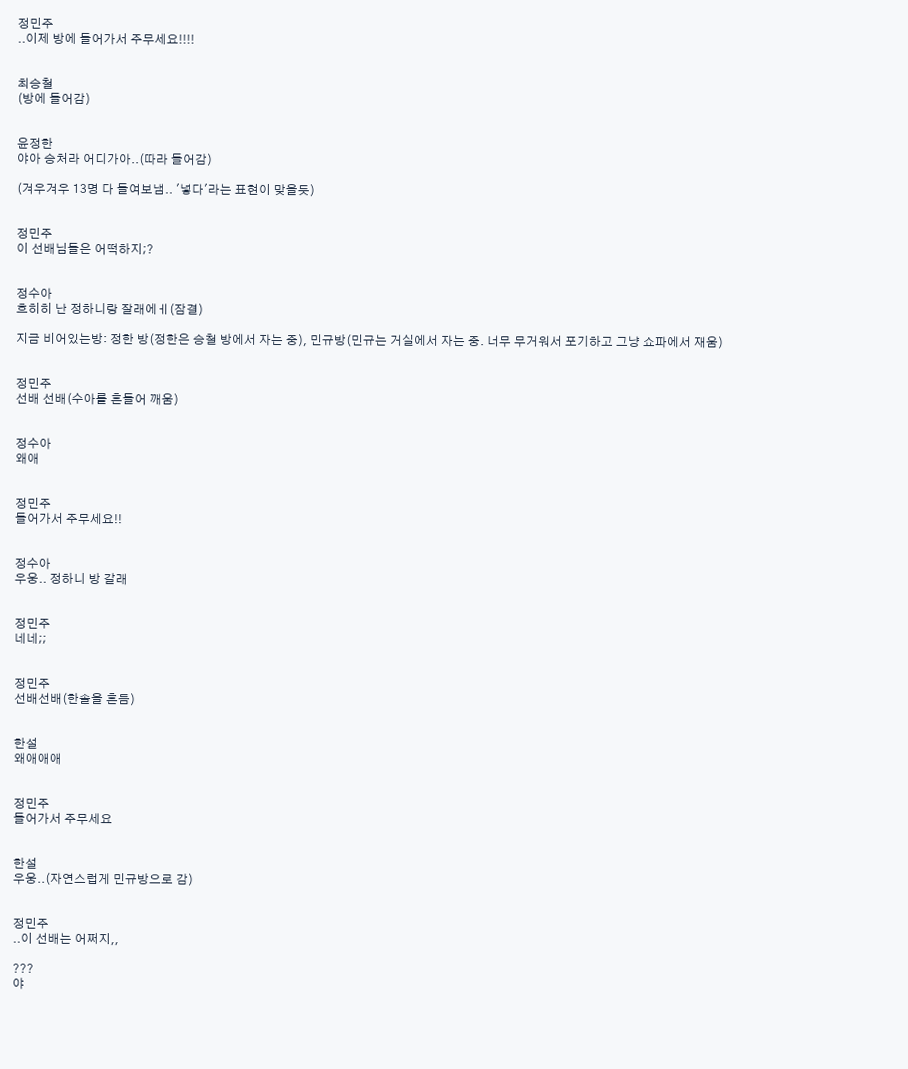정민주
..이제 방에 들어가서 주무세요!!!!


최승철
(방에 들어감)


윤정한
야아 승처라 어디가아..(따라 들어감)

(겨우겨우 13명 다 들여보냄.. '넣다'라는 표현이 맞을듯)


정민주
이 선배님들은 어떡하지;?


정수아
흐히히 난 정하니랑 잘래에ㅔ(잠결)

지금 비어있는방: 정한 방(정한은 승철 방에서 자는 중), 민규방(민규는 거실에서 자는 중. 너무 무거워서 포기하고 그냥 쇼파에서 재움)


정민주
선배 선배(수아를 흔들어 깨움)


정수아
왜애


정민주
들어가서 주무세요!!


정수아
우웅.. 정하니 방 갈래


정민주
네네;;


정민주
선배선배(한솔을 흔듬)


한설
왜애애애


정민주
들어가서 주무세요


한설
우웅..(자연스럽게 민규방으로 감)


정민주
..이 선배는 어쩌지,,

???
야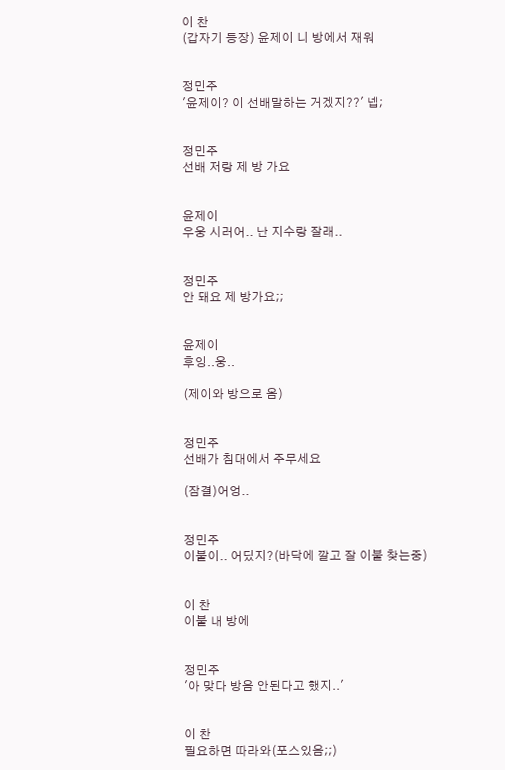이 찬
(갑자기 등장) 윤제이 니 방에서 재워


정민주
'윤제이? 이 선배말하는 거겠지??' 넵;


정민주
선배 저랑 제 방 가요


윤제이
우웅 시러어.. 난 지수랑 잘래..


정민주
안 돼요 제 방가요;;


윤제이
후잉..웅..

(제이와 방으로 옴)


정민주
선배가 침대에서 주무세요

(잠결)어엉..


정민주
이불이.. 어딨지?(바닥에 깔고 잘 이불 찾는중)


이 찬
이불 내 방에


정민주
'아 맞다 방음 안된다고 했지..'


이 찬
필요하면 따라와(포스있음;;)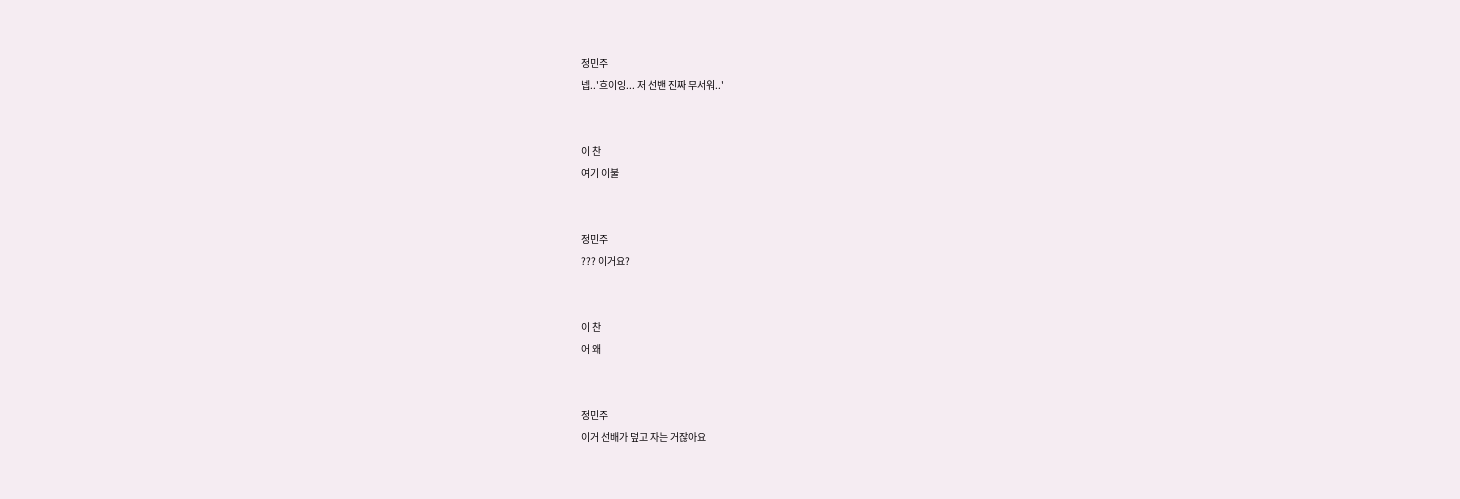정민주
넵..'흐이잉... 저 선밴 진짜 무서워..'


이 찬
여기 이불


정민주
??? 이거요?


이 찬
어 왜


정민주
이거 선배가 덮고 자는 거잖아요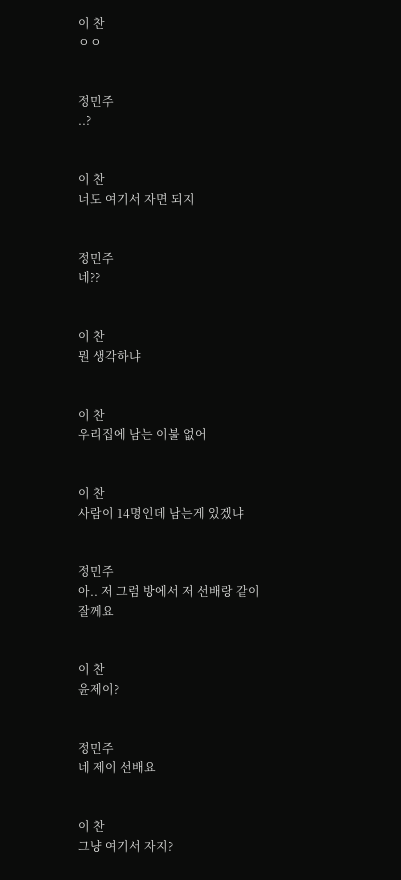이 찬
ㅇㅇ


정민주
..?


이 찬
너도 여기서 자면 되지


정민주
네??


이 찬
뭔 생각하냐


이 찬
우리집에 남는 이불 없어


이 찬
사람이 14명인데 남는게 있겠냐


정민주
아.. 저 그럼 방에서 저 선배랑 같이 잘께요


이 찬
윤제이?


정민주
네 제이 선배요


이 찬
그냥 여기서 자지?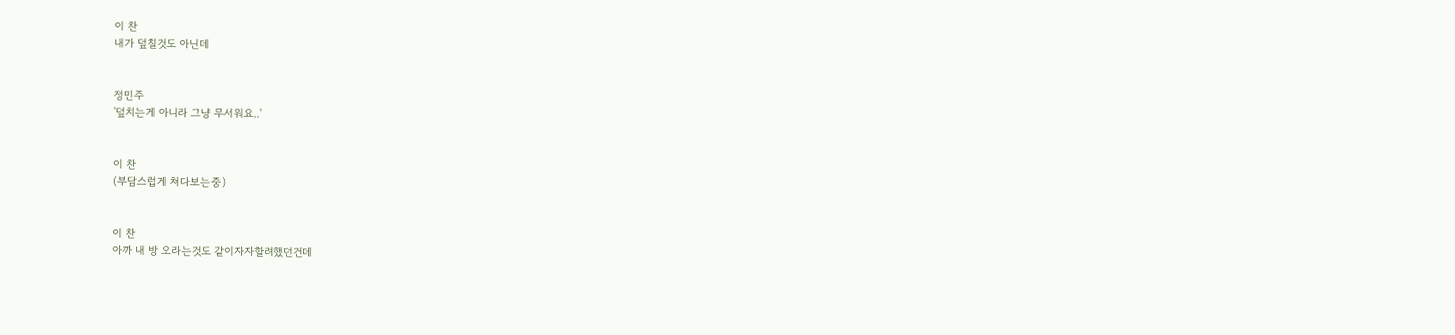이 찬
내가 덮칠것도 아닌데


정민주
'덮치는게 아니라 그냥 무서워요..'


이 찬
(부담스럽게 쳐다보는중)


이 찬
아까 내 방 오라는것도 같이자자할려했던건데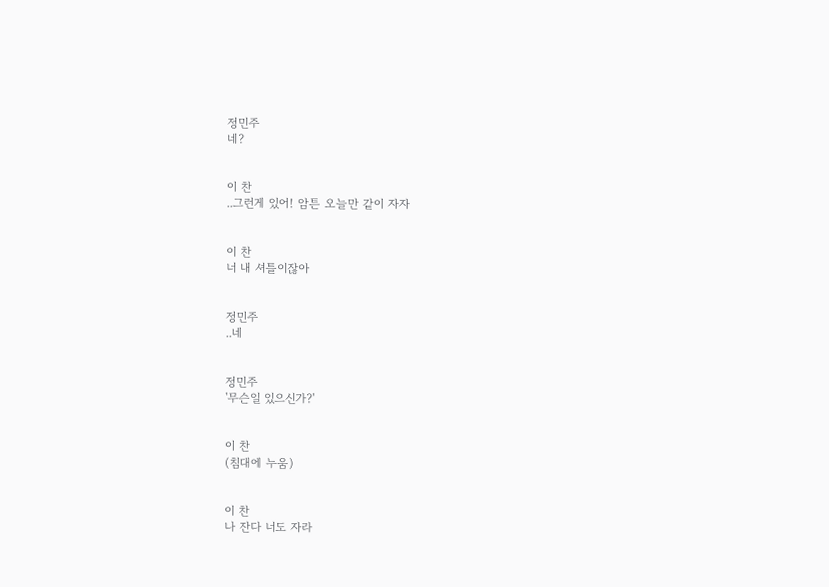정민주
네?


이 찬
..그런게 있어! 암튼 오늘만 같이 자자


이 찬
너 내 셔틀이잖아


정민주
..네


정민주
'무슨일 있으신가?'


이 찬
(침대에 누움)


이 찬
나 잔다 너도 자라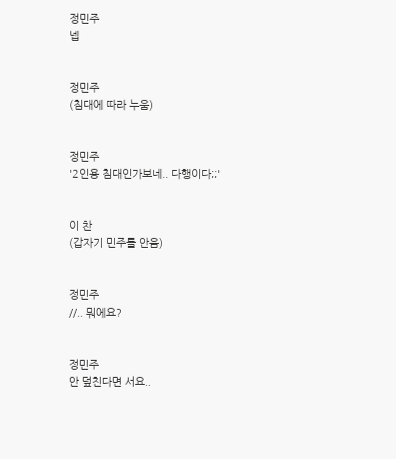정민주
넵


정민주
(침대에 따라 누움)


정민주
'2인용 침대인가보네.. 다행이다;;'


이 찬
(갑자기 민주를 안음)


정민주
//.. 뭐에요?


정민주
안 덮친다면 서요..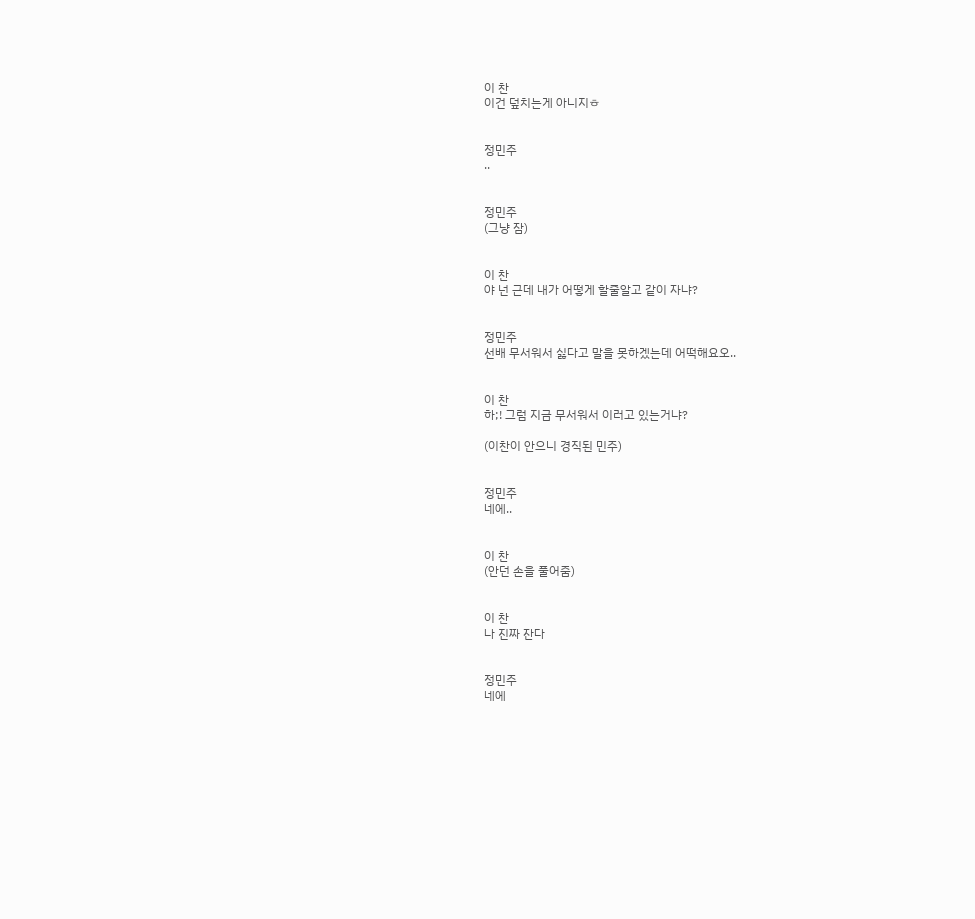이 찬
이건 덮치는게 아니지ㅎ


정민주
..


정민주
(그냥 잠)


이 찬
야 넌 근데 내가 어떻게 할줄알고 같이 자냐?


정민주
선배 무서워서 싫다고 말을 못하겠는데 어떡해요오..


이 찬
하;! 그럼 지금 무서워서 이러고 있는거냐?

(이찬이 안으니 경직된 민주)


정민주
네에..


이 찬
(안던 손을 풀어줌)


이 찬
나 진짜 잔다


정민주
네에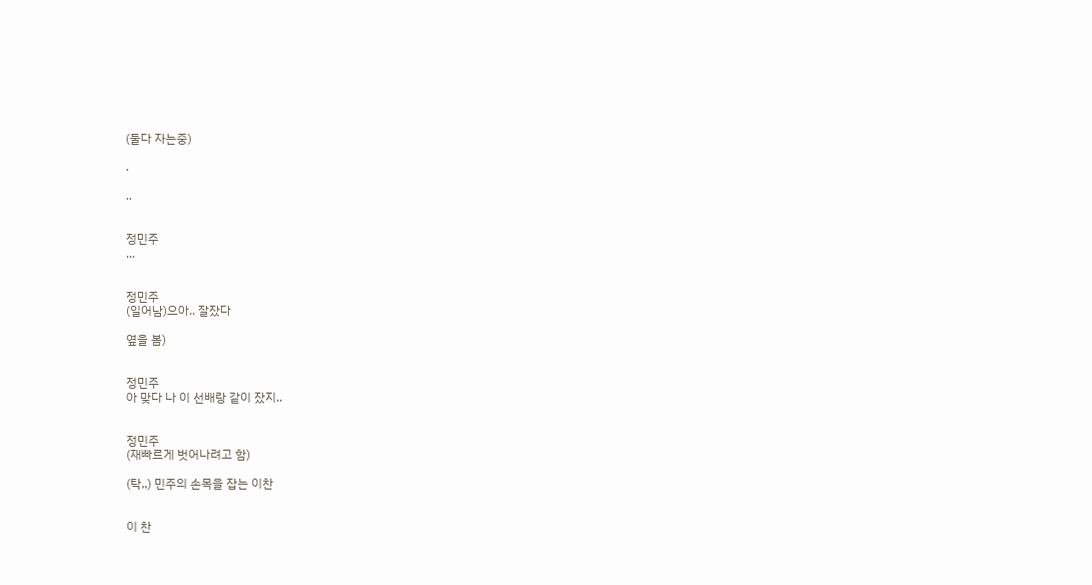(둘다 자는중)

.

..


정민주
...


정민주
(일어남)으아.. 잘잤다

옆을 봄)


정민주
아 맞다 나 이 선배랑 같이 잤지..


정민주
(재빠르게 벗어나려고 함)

(탁,,) 민주의 손목을 잡는 이찬


이 찬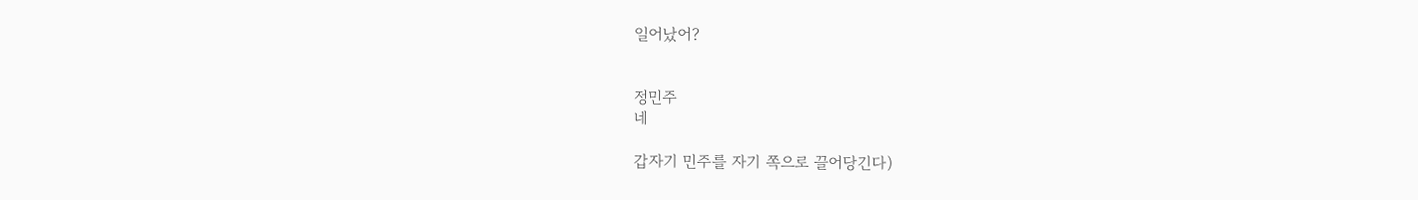일어났어?


정민주
네

갑자기 민주를 자기 쪽으로 끌어당긴다)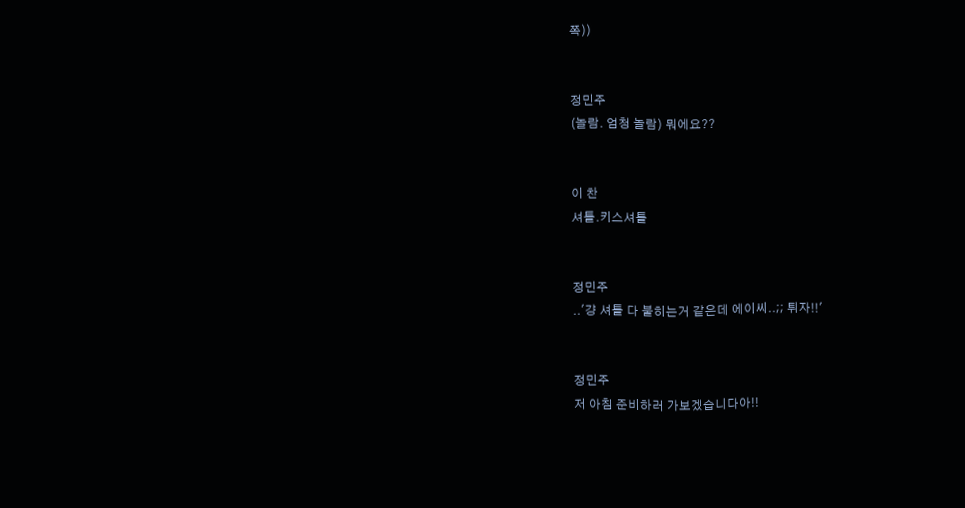쪽))


정민주
(놀람. 엄청 놀람) 뭐에요??


이 찬
셔틀.키스셔틀


정민주
..'걍 셔틀 다 붙히는거 같은데 에이씨..;; 튀자!!'


정민주
저 아침 준비하러 가보겠습니다아!!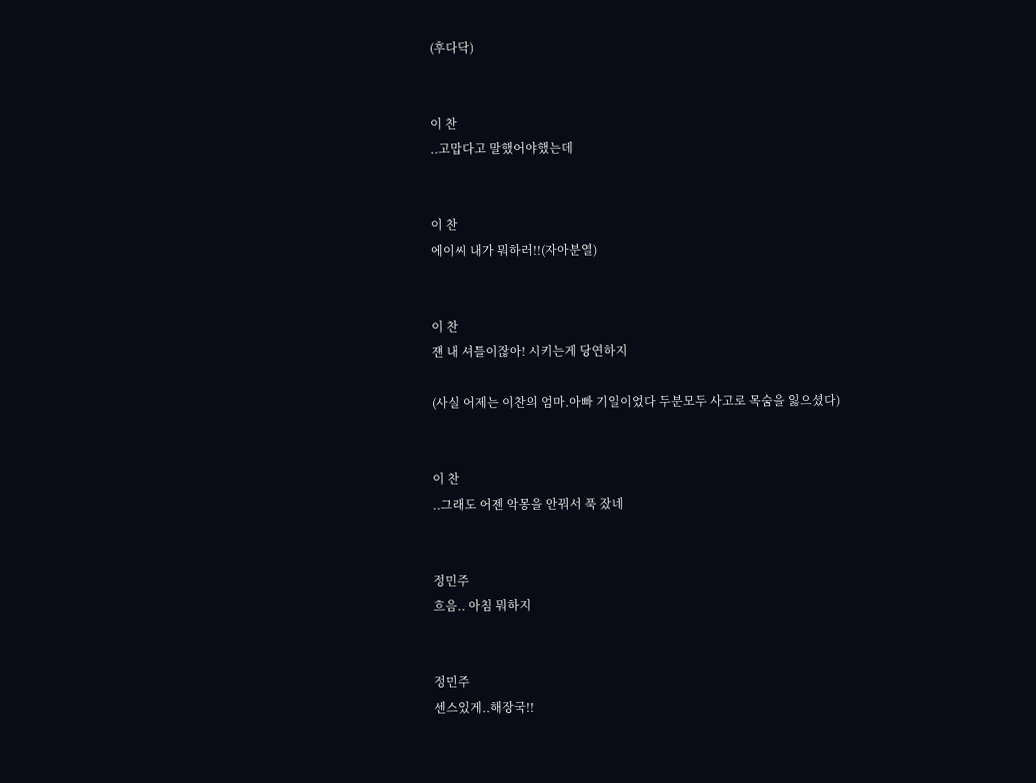(후다닥)


이 찬
..고맙다고 말했어야했는데


이 찬
에이씨 내가 뭐하러!!(자아분열)


이 찬
쟨 내 셔틀이잖아! 시키는게 당연하지

(사실 어제는 이찬의 엄마.아빠 기일이었다 두분모두 사고로 목숨을 잃으셨다)


이 찬
..그래도 어젠 악몽을 안꿔서 푹 잤네


정민주
흐음.. 아침 뭐하지


정민주
센스있게..해장국!!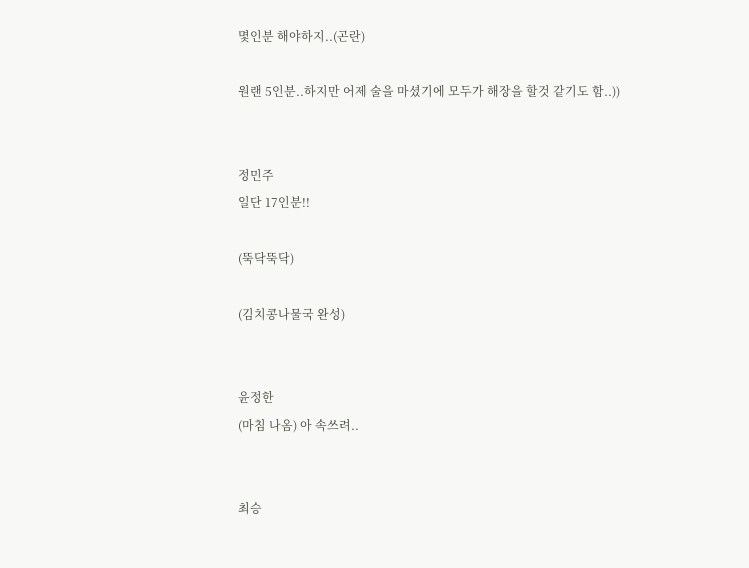몇인분 해야하지..(곤란)

원랜 5인분..하지만 어제 술을 마셨기에 모두가 해장을 할것 같기도 함..))


정민주
일단 17인분!!

(뚝닥뚝닥)

(김치콩나물국 완성)


윤정한
(마침 나옴) 아 속쓰려..


최승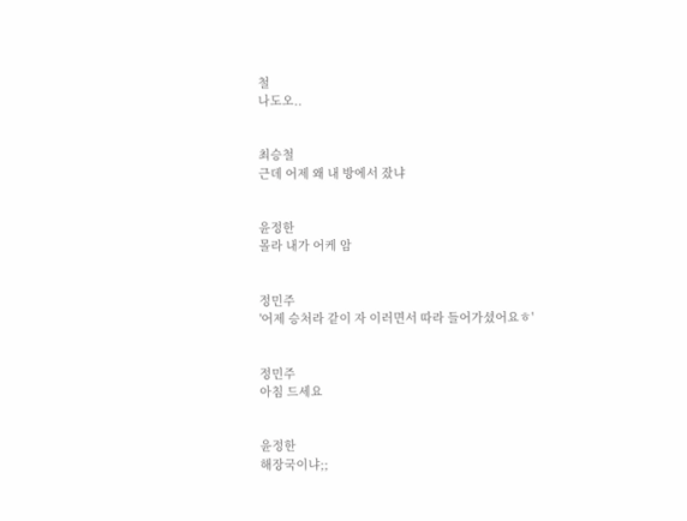철
나도오..


최승철
근데 어제 왜 내 방에서 잤냐


윤정한
몰라 내가 어케 암


정민주
'어제 승처라 같이 자 이러면서 따라 들어가셨어요ㅎ'


정민주
아침 드세요


윤정한
해장국이냐;;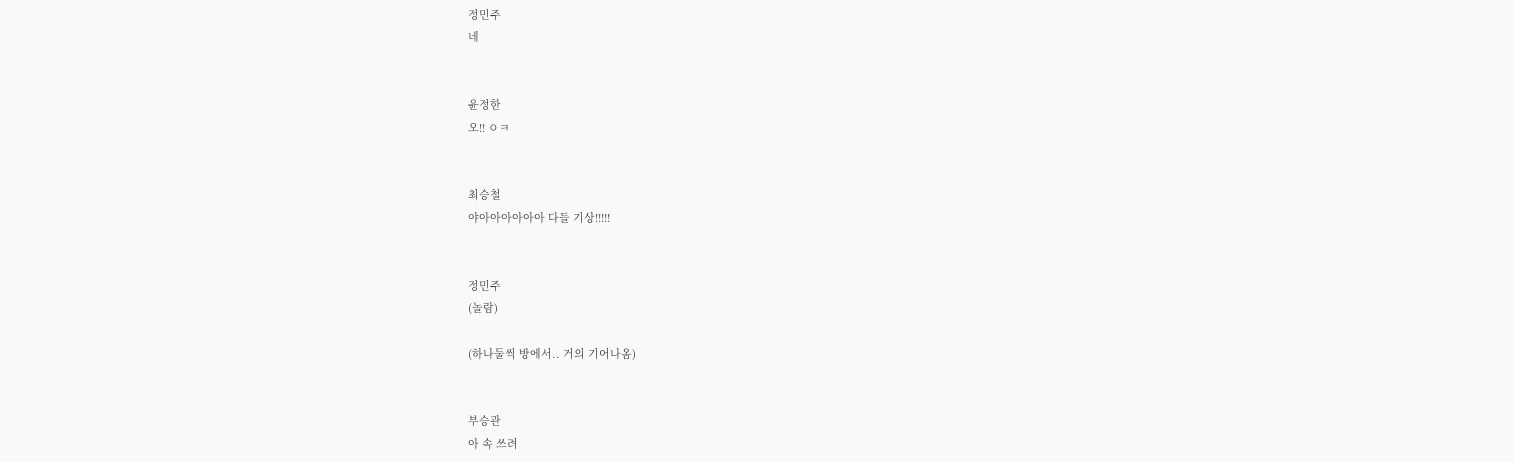정민주
네


윤정한
오!! ㅇㅋ


최승철
야아아아아아아 다들 기상!!!!!


정민주
(놀람)

(하나둘씩 방에서.. 거의 기어나옴)


부승관
아 속 쓰려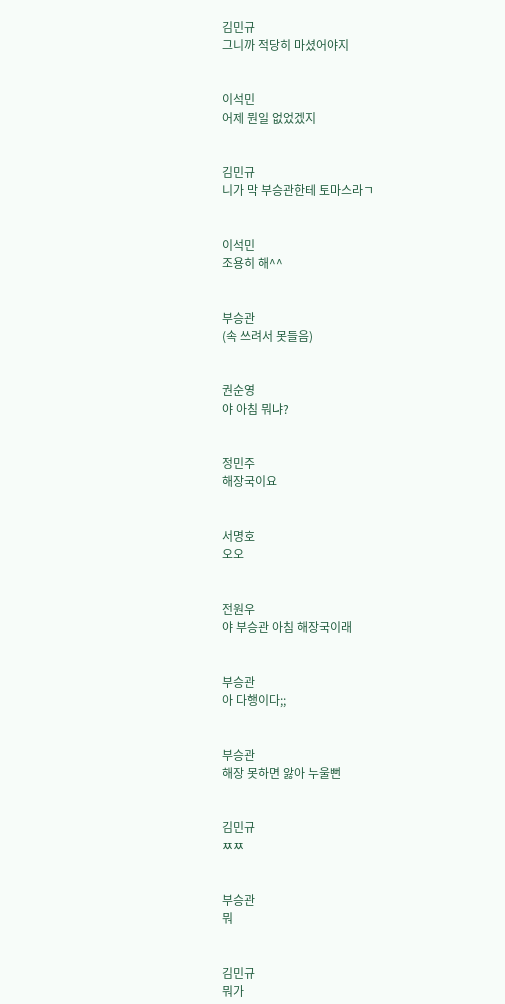김민규
그니까 적당히 마셨어야지


이석민
어제 뭔일 없었겠지


김민규
니가 막 부승관한테 토마스라ㄱ


이석민
조용히 해^^


부승관
(속 쓰려서 못들음)


권순영
야 아침 뭐냐?


정민주
해장국이요


서명호
오오


전원우
야 부승관 아침 해장국이래


부승관
아 다행이다;;


부승관
해장 못하면 앓아 누울뻔


김민규
ㅉㅉ


부승관
뭐


김민규
뭐가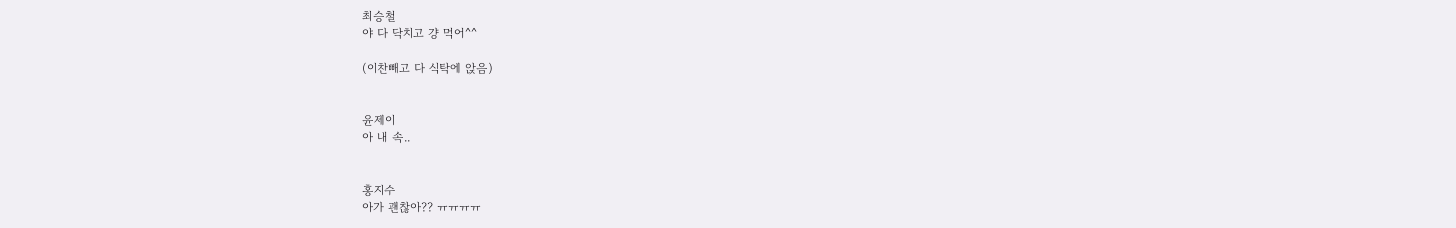최승철
야 다 닥치고 걍 먹어^^

(이찬빼고 다 식탁에 앉음)


윤제이
아 내 속..


홍지수
아가 괜찮아?? ㅠㅠㅠㅠ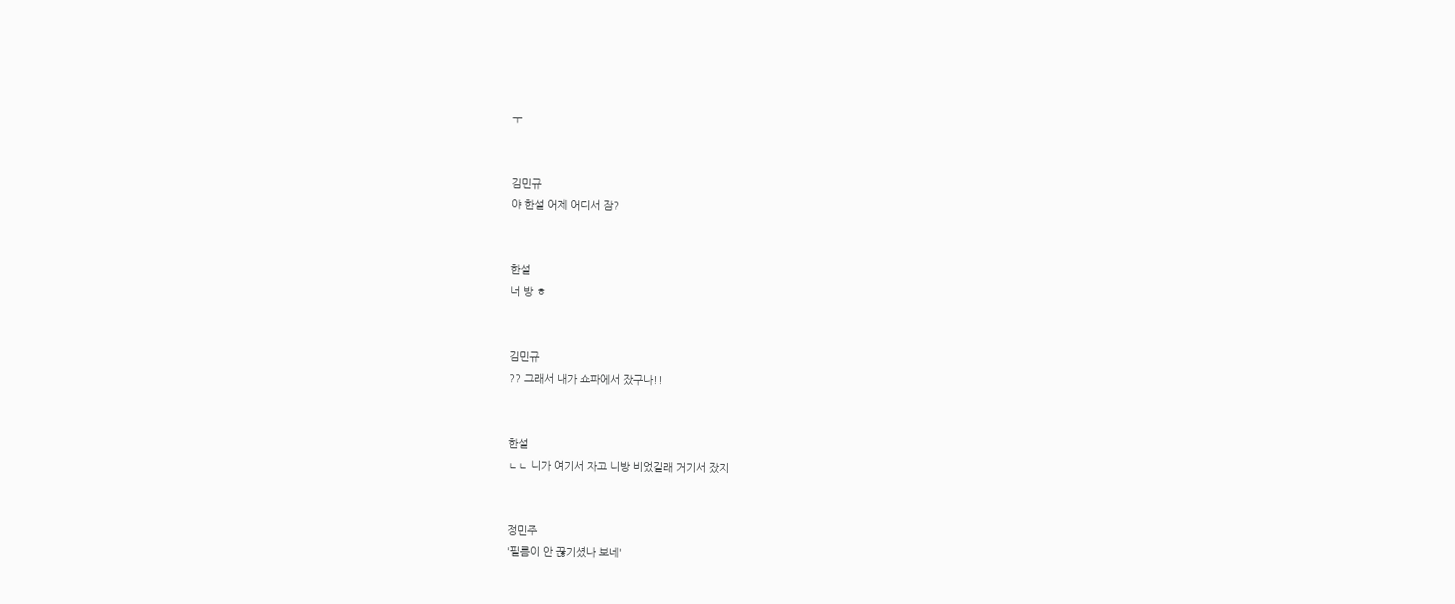ㅜ


김민규
야 한설 어제 어디서 잠?


한설
너 방 ㅎ


김민규
?? 그래서 내가 쇼파에서 잤구나!!


한설
ㄴㄴ 니가 여기서 자고 니방 비었길래 거기서 잤지


정민주
'필름이 안 끊기셨나 보네'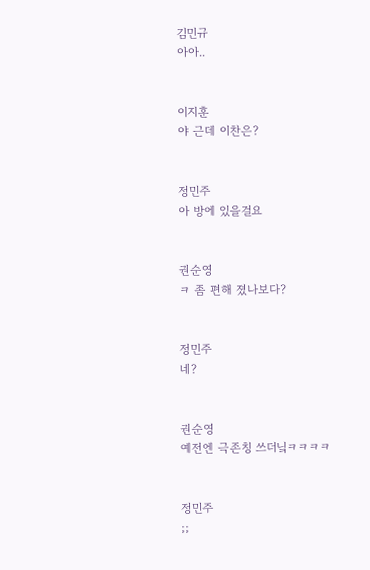김민규
아아..


이지훈
야 근데 이찬은?


정민주
아 방에 있을걸요


권순영
ㅋ 좀 편해 졌나보다?


정민주
네?


권순영
예전엔 극존칭 쓰더닠ㅋㅋㅋㅋ


정민주
;;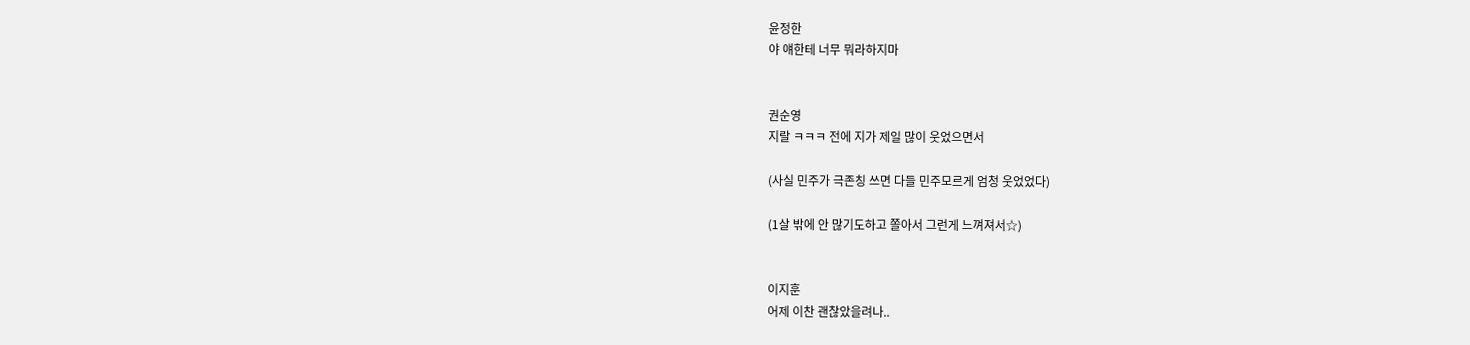윤정한
야 얘한테 너무 뭐라하지마


권순영
지랄 ㅋㅋㅋ 전에 지가 제일 많이 웃었으면서

(사실 민주가 극존칭 쓰면 다들 민주모르게 엄청 웃었었다)

(1살 밖에 안 많기도하고 쫄아서 그런게 느껴져서☆)


이지훈
어제 이찬 괜찮았을려나..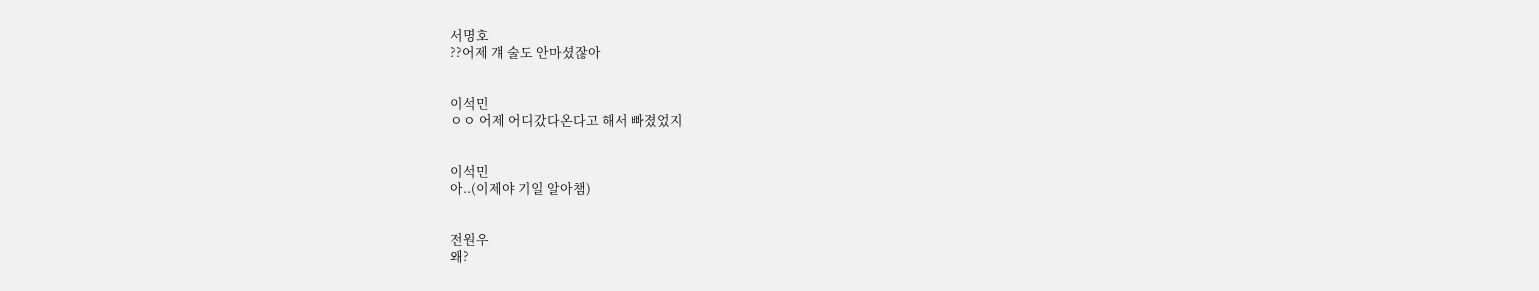서명호
??어제 걔 술도 안마셨잖아


이석민
ㅇㅇ 어제 어디갔다온다고 해서 빠졌었지


이석민
아..(이제야 기일 알아챔)


전원우
왜?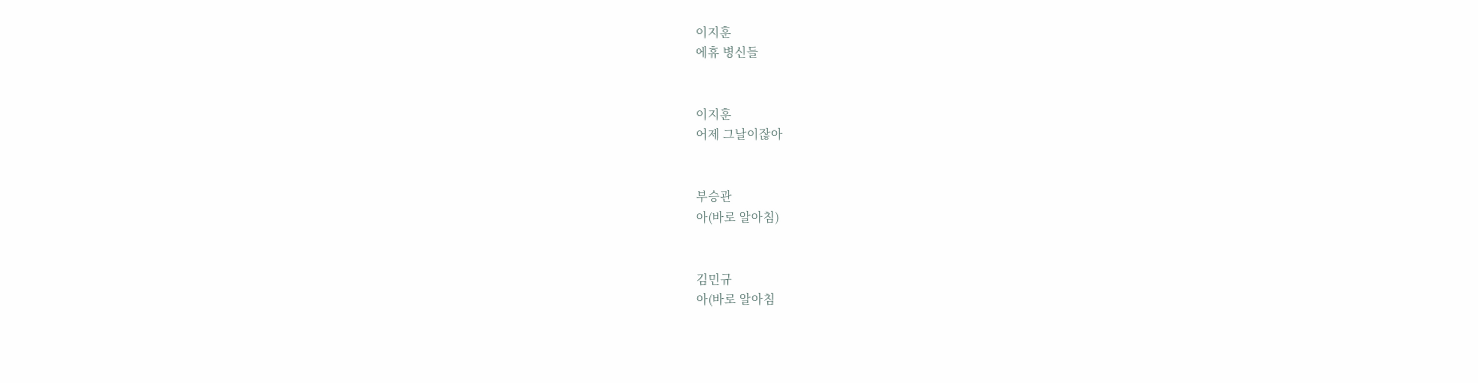이지훈
에휴 병신들


이지훈
어제 그날이잖아


부승관
아(바로 알아침)


김민규
아(바로 알아침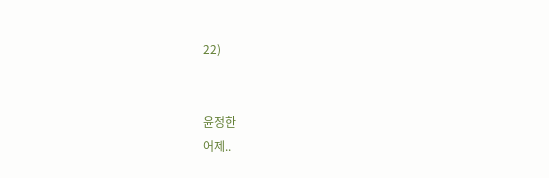22)


윤정한
어제..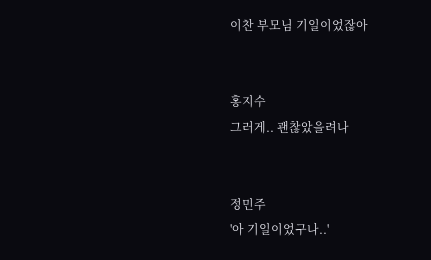이찬 부모님 기일이었잖아


홍지수
그러게.. 괜찮았을려나


정민주
'아 기일이었구나..'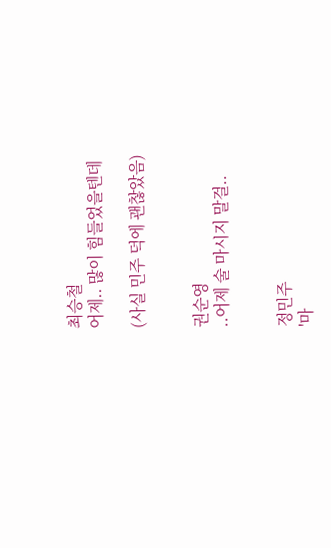최승철
어제.. 많이 힘들었을텐데

(사실 민주 덕에 괜찮았음)


권순영
..어제 술 마시지 말걸..


정민주
'마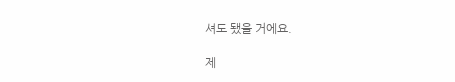셔도 됐을 거에요.

제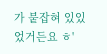가 붙잡혀 있있었거든요 ㅎ'